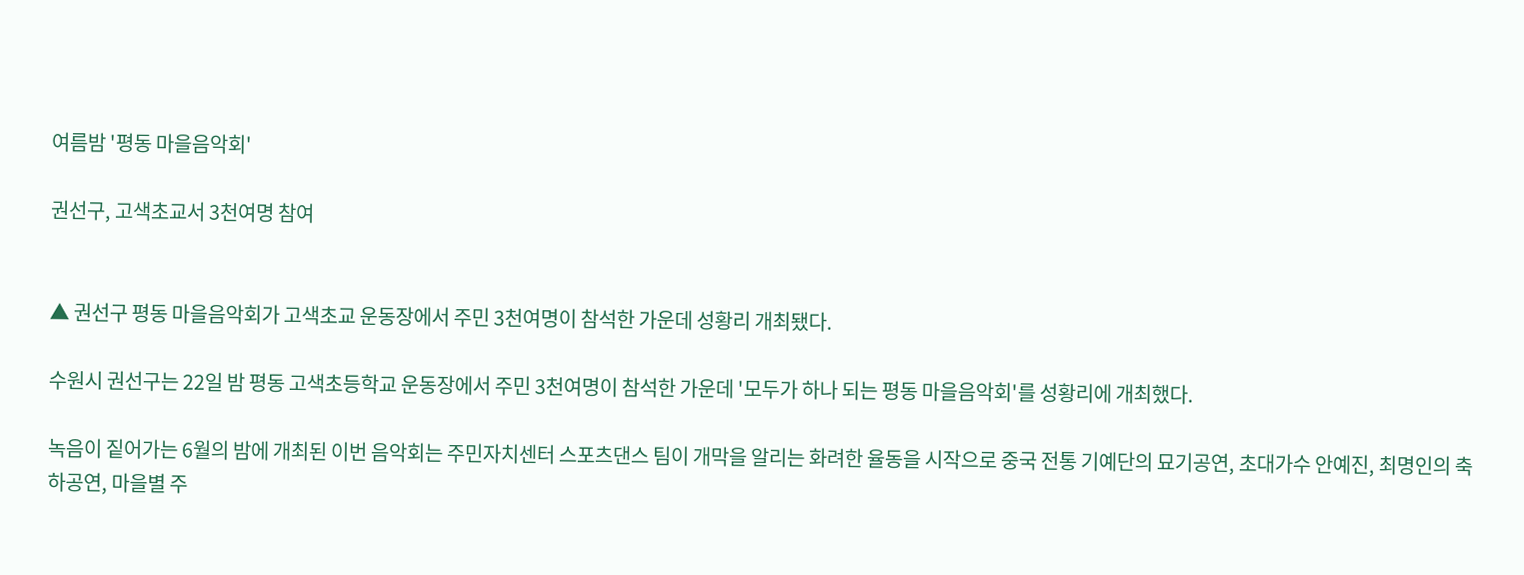여름밤 '평동 마을음악회'

권선구, 고색초교서 3천여명 참여


▲ 권선구 평동 마을음악회가 고색초교 운동장에서 주민 3천여명이 참석한 가운데 성황리 개최됐다.

수원시 권선구는 22일 밤 평동 고색초등학교 운동장에서 주민 3천여명이 참석한 가운데 '모두가 하나 되는 평동 마을음악회'를 성황리에 개최했다.

녹음이 짙어가는 6월의 밤에 개최된 이번 음악회는 주민자치센터 스포츠댄스 팀이 개막을 알리는 화려한 율동을 시작으로 중국 전통 기예단의 묘기공연, 초대가수 안예진, 최명인의 축하공연, 마을별 주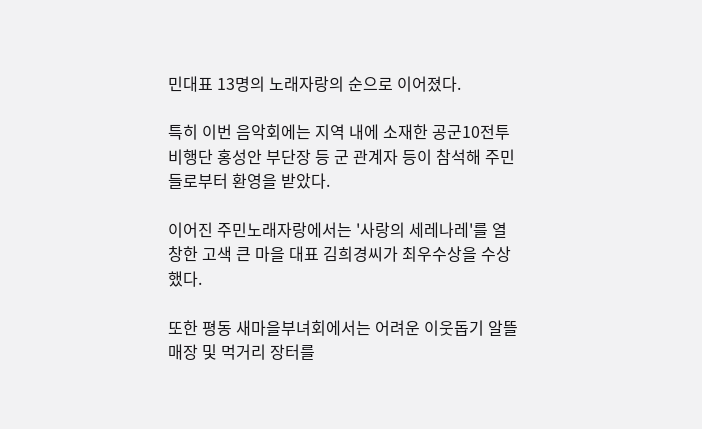민대표 13명의 노래자랑의 순으로 이어졌다.

특히 이번 음악회에는 지역 내에 소재한 공군10전투비행단 홍성안 부단장 등 군 관계자 등이 참석해 주민들로부터 환영을 받았다.

이어진 주민노래자랑에서는 '사랑의 세레나레'를 열창한 고색 큰 마을 대표 김희경씨가 최우수상을 수상했다.

또한 평동 새마을부녀회에서는 어려운 이웃돕기 알뜰매장 및 먹거리 장터를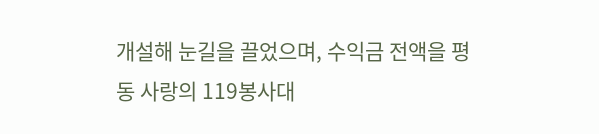개설해 눈길을 끌었으며, 수익금 전액을 평동 사랑의 119봉사대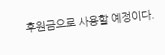후원금으로 사용할 예정이다.